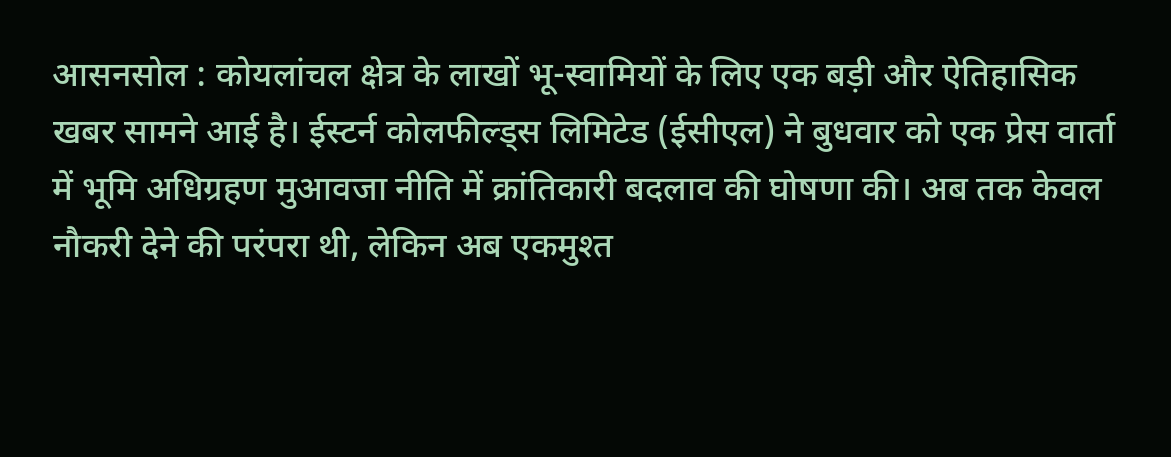आसनसोल : कोयलांचल क्षेत्र के लाखों भू-स्वामियों के लिए एक बड़ी और ऐतिहासिक खबर सामने आई है। ईस्टर्न कोलफील्ड्स लिमिटेड (ईसीएल) ने बुधवार को एक प्रेस वार्ता में भूमि अधिग्रहण मुआवजा नीति में क्रांतिकारी बदलाव की घोषणा की। अब तक केवल नौकरी देने की परंपरा थी, लेकिन अब एकमुश्त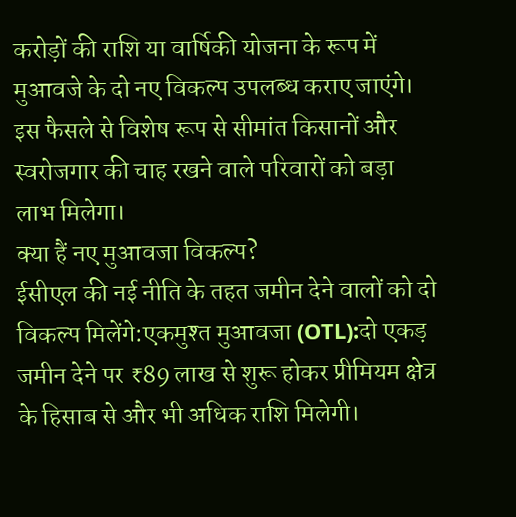करोड़ों की राशि या वार्षिकी योजना के रूप में मुआवजे के दो नए विकल्प उपलब्ध कराए जाएंगे। इस फैसले से विशेष रूप से सीमांत किसानों और स्वरोजगार की चाह रखने वाले परिवारों को बड़ा लाभ मिलेगा।
क्या हैं नए मुआवजा विकल्प?
ईसीएल की नई नीति के तहत जमीन देने वालों को दो विकल्प मिलेंगे:एकमुश्त मुआवजा (OTL):दो एकड़ जमीन देने पर ₹89 लाख से शुरू होकर प्रीमियम क्षेत्र के हिसाब से और भी अधिक राशि मिलेगी।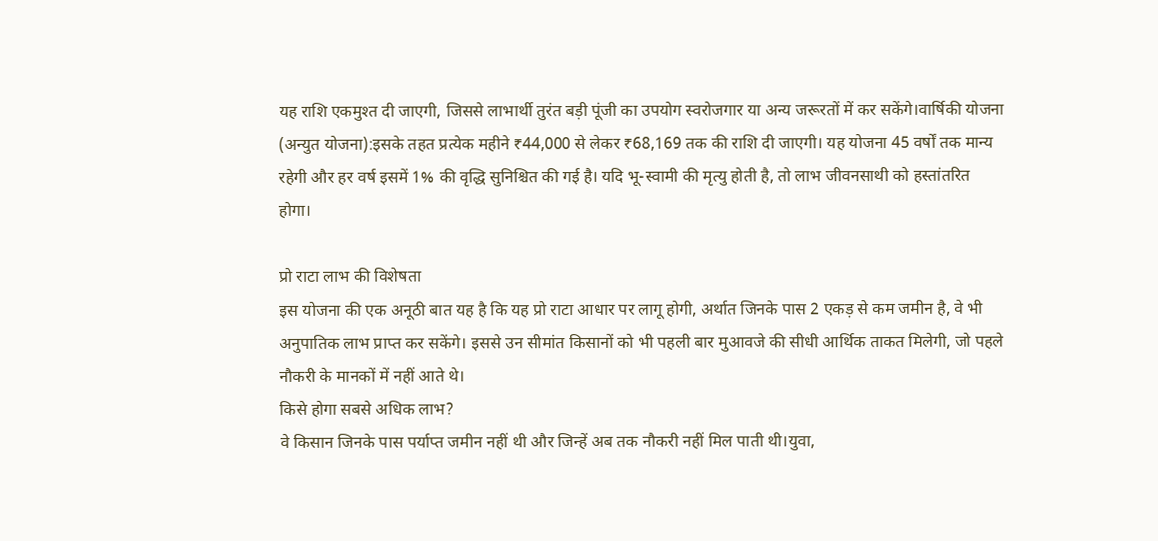यह राशि एकमुश्त दी जाएगी, जिससे लाभार्थी तुरंत बड़ी पूंजी का उपयोग स्वरोजगार या अन्य जरूरतों में कर सकेंगे।वार्षिकी योजना (अन्युत योजना):इसके तहत प्रत्येक महीने ₹44,000 से लेकर ₹68,169 तक की राशि दी जाएगी। यह योजना 45 वर्षों तक मान्य रहेगी और हर वर्ष इसमें 1% की वृद्धि सुनिश्चित की गई है। यदि भू-स्वामी की मृत्यु होती है, तो लाभ जीवनसाथी को हस्तांतरित होगा।

प्रो राटा लाभ की विशेषता
इस योजना की एक अनूठी बात यह है कि यह प्रो राटा आधार पर लागू होगी, अर्थात जिनके पास 2 एकड़ से कम जमीन है, वे भी अनुपातिक लाभ प्राप्त कर सकेंगे। इससे उन सीमांत किसानों को भी पहली बार मुआवजे की सीधी आर्थिक ताकत मिलेगी, जो पहले नौकरी के मानकों में नहीं आते थे।
किसे होगा सबसे अधिक लाभ?
वे किसान जिनके पास पर्याप्त जमीन नहीं थी और जिन्हें अब तक नौकरी नहीं मिल पाती थी।युवा,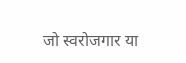जो स्वरोजगार या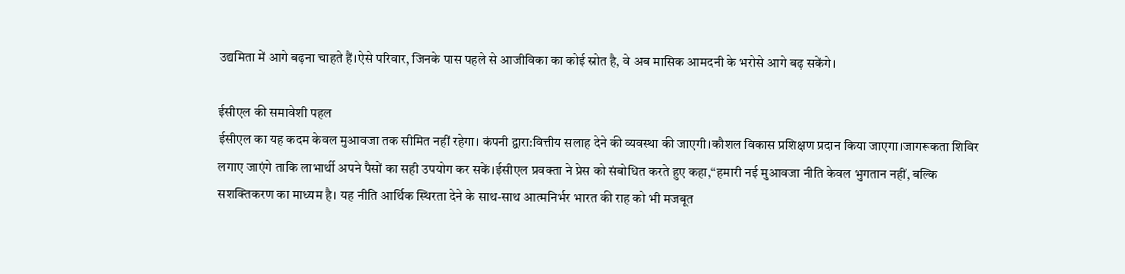उद्यमिता में आगे बढ़ना चाहते हैं।ऐसे परिवार, जिनके पास पहले से आजीविका का कोई स्रोत है, वे अब मासिक आमदनी के भरोसे आगे बढ़ सकेंगे।

ईसीएल की समावेशी पहल
ईसीएल का यह कदम केवल मुआवजा तक सीमित नहीं रहेगा। कंपनी द्वारा:वित्तीय सलाह देने की व्यवस्था की जाएगी।कौशल विकास प्रशिक्षण प्रदान किया जाएगा।जागरूकता शिविर लगाए जाएंगे ताकि लाभार्थी अपने पैसों का सही उपयोग कर सकें।ईसीएल प्रवक्ता ने प्रेस को संबोधित करते हुए कहा,“हमारी नई मुआवजा नीति केवल भुगतान नहीं, बल्कि सशक्तिकरण का माध्यम है। यह नीति आर्थिक स्थिरता देने के साथ-साथ आत्मनिर्भर भारत की राह को भी मजबूत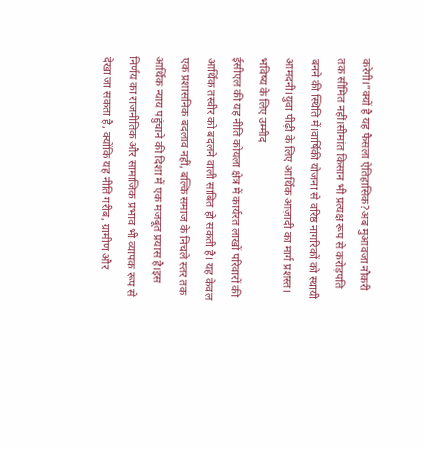करेगी।”क्यों है यह फैसला ऐतिहासिक?अब मुआवजा नौकरी तक सीमित नहीं।सीमांत किसान भी प्रत्यक्ष रूप से करोड़पति बनने की स्थिति में।वार्षिकी योजना से वरिष्ठ नागरिकों को स्थायी आमदनी।युवा पीढ़ी के लिए आर्थिक आज़ादी का मार्ग प्रशस्त।
भविष्य के लिए उम्मीद
ईसीएल की यह नीति कोयला क्षेत्र में कार्यरत लाखों परिवारों की आर्थिक तस्वीर को बदलने वाली साबित हो सकती है। यह केवल एक प्रशासनिक बदलाव नहीं, बल्कि समाज के निचले स्तर तक आर्थिक न्याय पहुंचाने की दिशा में एक मजबूत प्रयास है।इस निर्णय का राजनीतिक और सामाजिक प्रभाव भी व्यापक रूप से देखा जा सकता है, क्योंकि यह नीति गरीब, ग्रामीण और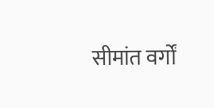सीमांत वर्गों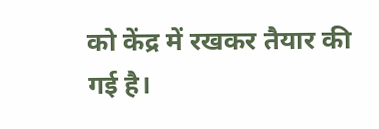को केंद्र में रखकर तैयार की गई है।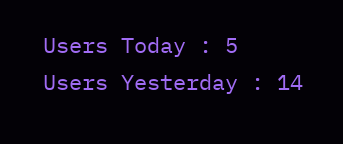Users Today : 5
Users Yesterday : 14